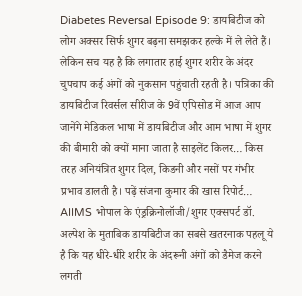Diabetes Reversal Episode 9: डायबिटीज को लोग अक्सर सिर्फ शुगर बढ़ना समझकर हल्के में ले लेते हैं। लेकिन सच यह है कि लगातार हाई शुगर शरीर के अंदर चुपचाप कई अंगों को नुकसान पहुंचाती रहती है। पत्रिका की डायबिटीज रिवर्सल सीरीज के 9वें एपिसोड में आज आप जानेंगे मेडिकल भाषा में डायबिटीज और आम भाषा में शुगर की बीमारी को क्यों माना जाता है साइलेंट किलर… किस तरह अनियंत्रित शुगर दिल, किडनी और नसों पर गंभीर प्रभाव डालती है। पढ़ें संजना कुमार की खास रिपोर्ट…
AIIMS भोपाल के एंड्रक्रिनोलॉजी/शुगर एक्सपर्ट डॉ. अल्पेश के मुताबिक डायबिटीज का सबसे खतरनाक पहलू ये है कि यह धीरे-धीरे शरीर के अंदरूनी अंगों को डैमेज करने लगती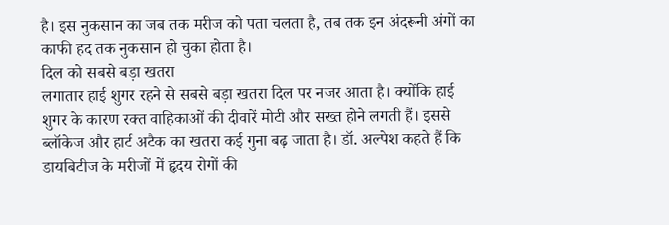है। इस नुकसान का जब तक मरीज को पता चलता है, तब तक इन अंदरूनी अंगों का काफी हद तक नुकसान हो चुका होता है।
दिल को सबसे बड़ा खतरा
लगातार हाई शुगर रहने से सबसे बड़ा खतरा दिल पर नजर आता है। क्योंकि हाई शुगर के कारण रक्त वाहिकाओं की दीवारें मोटी और सख्त होने लगती हैं। इससे ब्लॉकेज और हार्ट अटैक का खतरा कई गुना बढ़ जाता है। डॉ. अल्पेश कहते हैं कि डायबिटीज के मरीजों में हृदय रोगों की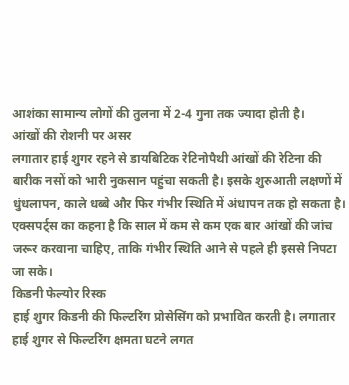आशंका सामान्य लोगों की तुलना में 2-4 गुना तक ज्यादा होती है।
आंखों की रोशनी पर असर
लगातार हाई शुगर रहने से डायबिटिक रेटिनोपैथी आंखों की रेटिना की बारीक नसों को भारी नुकसान पहुंचा सकती है। इसके शुरुआती लक्षणों में धुंधलापन, काले धब्बे और फिर गंभीर स्थिति में अंधापन तक हो सकता है। एक्सपर्ट्स का कहना है कि साल में कम से कम एक बार आंखों की जांच जरूर करवाना चाहिए, ताकि गंभीर स्थिति आने से पहले ही इससे निपटा जा सके।
किडनी फेल्योर रिस्क
हाई शुगर किडनी की फिल्टरिंग प्रोसेसिंग को प्रभावित करती है। लगातार हाई शुगर से फिल्टरिंग क्षमता घटने लगत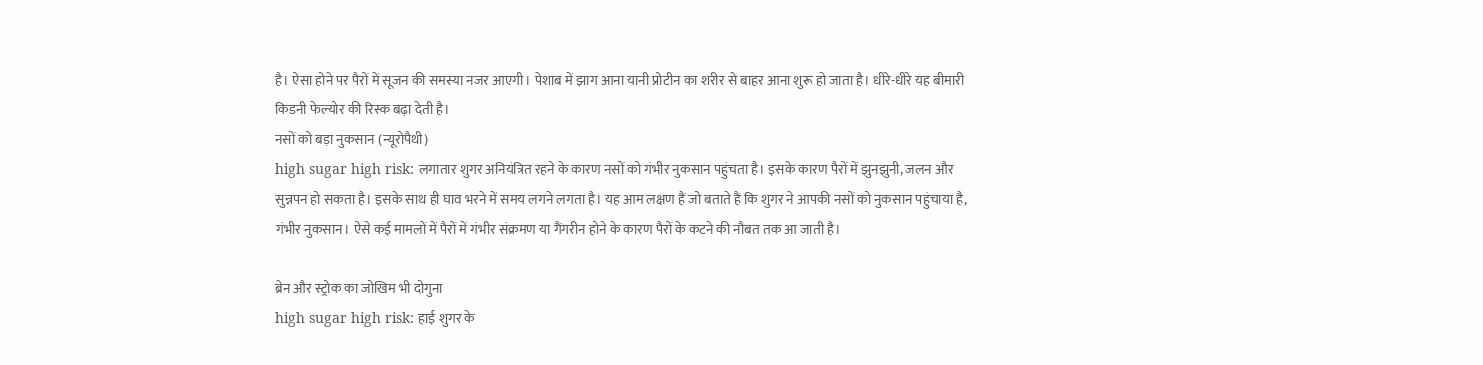है। ऐसा होने पर पैरों में सूजन की समस्या नजर आएगी। पेशाब में झाग आना यानी प्रोटीन का शरीर से बाहर आना शुरू हो जाता है। धीरे-धीरे यह बीमारी किडनी फेल्योर की रिस्क बढ़ा देती है।
नसों को बड़ा नुकसान (न्यूरोपैथी)
high sugar high risk: लगातार शुगर अनियंत्रित रहने के कारण नसों को गंभीर नुकसान पहुंचता है। इसके कारण पैरों में झुनझुनी, जलन और सुन्नपन हो सकता है। इसके साथ ही घाव भरने में समय लगने लगता है। यह आम लक्षण हैं जो बताते हैं कि शुगर ने आपकी नसों को नुकसान पहुंचाया है, गंभीर नुकसान। ऐसे कई मामलों में पैरों में गंभीर संक्रमण या गैंगरीन होने के कारण पैरों के कटने की नौबत तक आ जाती है।

ब्रेन और स्ट्रोक का जोखिम भी दोगुना
high sugar high risk: हाई शुगर के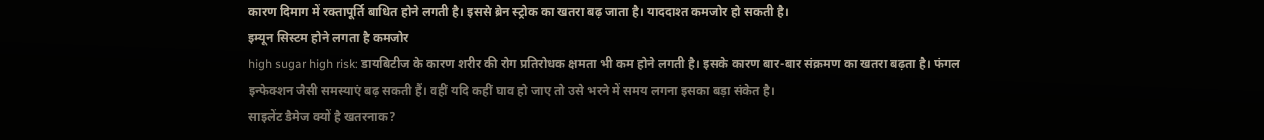कारण दिमाग में रक्तापूर्ति बाधित होने लगती है। इससे ब्रेन स्ट्रोक का खतरा बढ़ जाता है। याददाश्त कमजोर हो सकती है।
इम्यून सिस्टम होने लगता है कमजोर
high sugar high risk: डायबिटीज के कारण शरीर की रोग प्रतिरोधक क्षमता भी कम होने लगती है। इसके कारण बार-बार संक्रमण का खतरा बढ़ता है। फंगल इन्फेक्शन जैसी समस्याएं बढ़ सकती हैं। वहीं यदि कहीं घाव हो जाए तो उसे भरने में समय लगना इसका बड़ा संकेत है।
साइलेंट डैमेज क्यों है खतरनाक?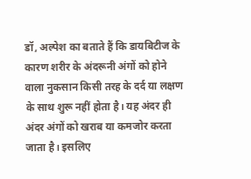डॉ, अल्पेश का बताते हैं कि डायबिटीज के कारण शरीर के अंदरूनी अंगों को होने वाला नुकसान किसी तरह के दर्द या लक्षण के साथ शुरू नहीं होता है। यह अंदर ही अंदर अंगों को खराब या कमजोर करता जाता है। इसलिए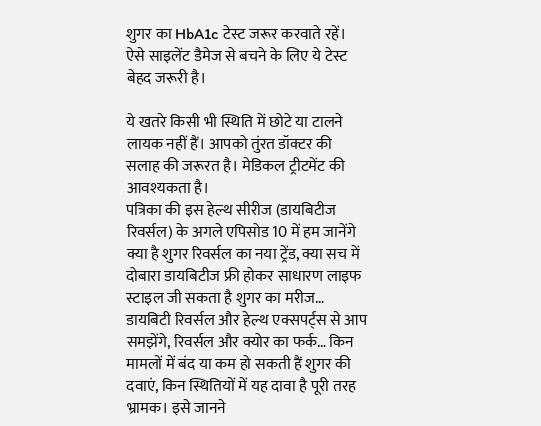शुगर का HbA1c टेस्ट जरूर करवाते रहें। ऐसे साइलेंट डैमेज से बचने के लिए ये टेस्ट बेहद जरूरी है।

ये खतरे किसी भी स्थिति में छोटे या टालने लायक नहीं हैं। आपको तुंरत डॉक्टर की सलाह की जरूरत है। मेडिकल ट्रीटमेंट की आवश्यकता है।
पत्रिका की इस हेल्थ सीरीज (डायबिटीज रिवर्सल) के अगले एपिसोड 10 में हम जानेंगे क्या है शुगर रिवर्सल का नया ट्रेंड, क्या सच में दोबारा डायबिटीज फ्री होकर साधारण लाइफ स्टाइल जी सकता है शुगर का मरीज… डायबिटी रिवर्सल और हेल्थ एक्सपर्ट्स से आप समझेंगे, रिवर्सल और क्योर का फर्क… किन मामलों में बंद या कम हो सकती हैं शुगर की दवाएं, किन स्थितियों में यह दावा है पूरी तरह भ्रामक। इसे जानने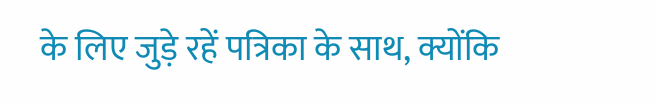के लिए जुड़े रहें पत्रिका के साथ, क्योंकि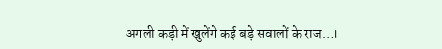अगली कड़ी में खुलेंगे कई बड़े सवालों के राज…।